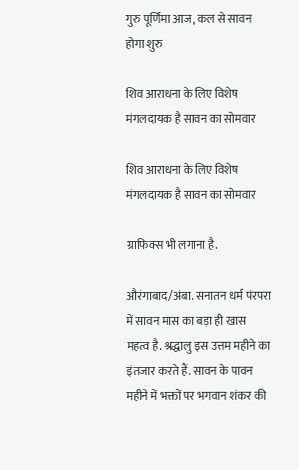गुरु पूर्णिमा आज, कल से सावन होगा शुरु

शिव आराधना के लिए विशेष मंगलदायक है सावन का सोमवार

शिव आराधना के लिए विशेष मंगलदायक है सावन का सोमवार

ग्राफिक्स भी लगाना है.

औरंगाबाद/अंबा. सनातन धर्म पंरपरा में सावन मास का बड़ा ही खास महत्व है. श्रद्धालु इस उत्तम महीने का इंतजार करते हैं. सावन के पावन महीने में भक्तों पर भगवान शंकर की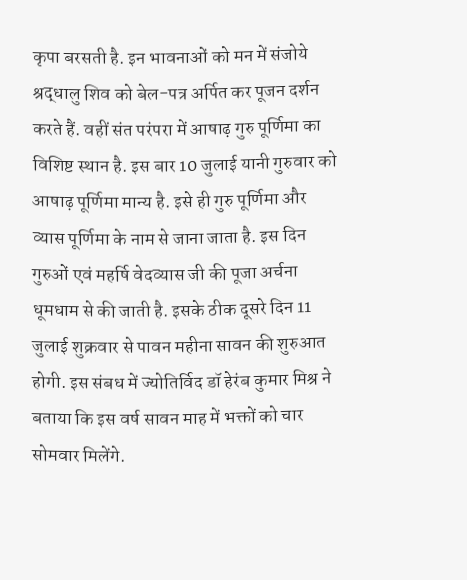कृपा बरसती है. इन भावनाओं को मन में संजोये श्रद्धालु शिव को बेल-पत्र अर्पित कर पूजन दर्शन करते हैं. वहीं संत परंपरा में आषाढ़ गुरु पूर्णिमा का विशिष्ट स्थान है. इस बार 10 जुलाई यानी गुरुवार को आषाढ़ पूर्णिमा मान्य है. इसे ही गुरु पूर्णिमा और व्यास पूर्णिमा के नाम से जाना जाता है. इस दिन गुरुओं एवं महर्षि वेदव्यास जी की पूजा अर्चना धूमधाम से की जाती है. इसके ठीक दूसरे दिन 11 जुलाई शुक्रवार से पावन महीना सावन की शुरुआत होगी. इस संबध में ज्योतिर्विद डॉ हेरंब कुमार मिश्र ने बताया कि इस वर्ष सावन माह में भक्तों को चार सोमवार मिलेंगे.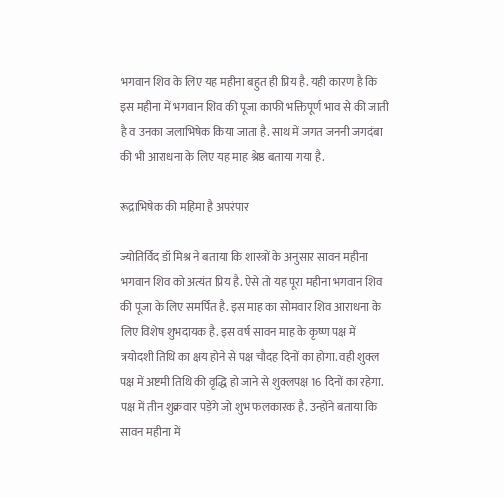भगवान शिव के लिए यह महीना बहुत ही प्रिय है. यही कारण है कि इस महीना में भगवान शिव की पूजा काफी भक्तिपूर्ण भाव से की जाती है व उनका जलाभिषेक किया जाता है. साथ में जगत जननी जगदंबा की भी आराधना के लिए यह माह श्रेष्ठ बताया गया है.

रूद्राभिषेक की महिमा है अपरंपार

ज्योतिर्विद डॉ मिश्र ने बताया कि शास्त्रों के अनुसार सावन महीना भगवान शिव को अत्यंत प्रिय है. ऐसे तो यह पूरा महीना भगवान शिव की पूजा के लिए समर्पित है. इस माह का सोमवार शिव आराधना के लिए विशेष शुभदायक है. इस वर्ष सावन माह के कृष्ण पक्ष में त्रयोदशी तिथि का क्षय होने से पक्ष चौदह दिनों का होगा. वही शुक्ल पक्ष में अष्टमी तिथि की वृद्धि हो जाने से शुक्लपक्ष 16 दिनों का रहेगा. पक्ष में तीन शुक्रवार पड़ेंगे जो शुभ फलकारक है. उन्होंने बताया कि सावन महीना में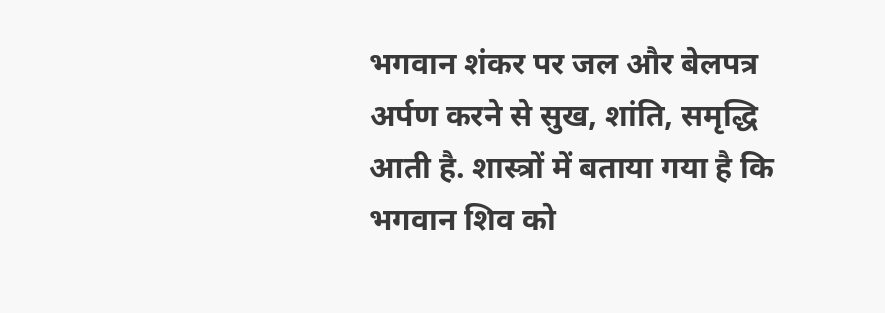भगवान शंकर पर जल और बेलपत्र अर्पण करने से सुख, शांति, समृद्धि आती है. शास्त्रों में बताया गया है कि भगवान शिव को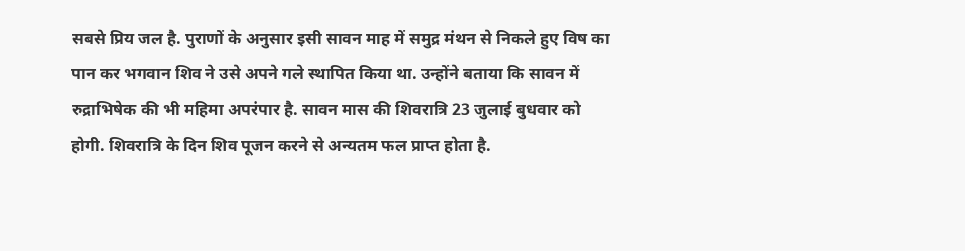सबसे प्रिय जल है. पुराणों के अनुसार इसी सावन माह में समुद्र मंथन से निकले हुए विष का पान कर भगवान शिव ने उसे अपने गले स्थापित किया था. उन्होंने बताया कि सावन में रुद्राभिषेक की भी महिमा अपरंपार है. सावन मास की शिवरात्रि 23 जुलाई बुधवार को होगी. शिवरात्रि के दिन शिव पूजन करने से अन्यतम फल प्राप्त होता है.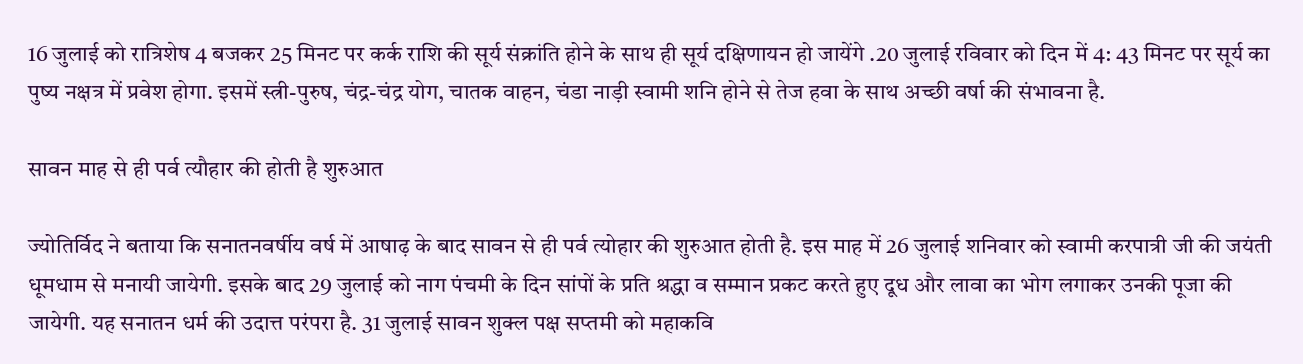16 जुलाई को रात्रिशेष 4 बजकर 25 मिनट पर कर्क राशि की सूर्य संक्रांति होने के साथ ही सूर्य दक्षिणायन हो जायेंगे .20 जुलाई रविवार को दिन में 4: 43 मिनट पर सूर्य का पुष्य नक्षत्र में प्रवेश होगा. इसमें स्त्री-पुरुष, चंद्र-चंद्र योग, चातक वाहन, चंडा नाड़ी स्वामी शनि होने से तेज हवा के साथ अच्छी वर्षा की संभावना है.

सावन माह से ही पर्व त्यौहार की होती है शुरुआत

ज्योतिर्विद ने बताया कि सनातनवर्षीय वर्ष में आषाढ़ के बाद सावन से ही पर्व त्योहार की शुरुआत होती है. इस माह में 26 जुलाई शनिवार को स्वामी करपात्री जी की जयंती धूमधाम से मनायी जायेगी. इसके बाद 29 जुलाई को नाग पंचमी के दिन सांपों के प्रति श्रद्धा व सम्मान प्रकट करते हुए दूध और लावा का भोग लगाकर उनकी पूजा की जायेगी. यह सनातन धर्म की उदात्त परंपरा है. 31 जुलाई सावन शुक्ल पक्ष सप्तमी को महाकवि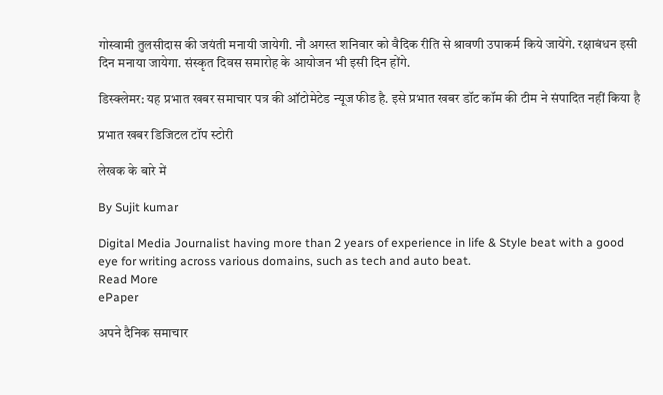गोस्वामी तुलसीदास की जयंती मनायी जायेगी. नौ अगस्त शनिवार को वैदिक रीति से श्रावणी उपाकर्म किये जायेंगे. रक्षाबंधन इसी दिन मनाया जायेगा. संस्कृत दिवस समारोह के आयोजन भी इसी दिन होंगे.

डिस्क्लेमर: यह प्रभात खबर समाचार पत्र की ऑटोमेटेड न्यूज फीड है. इसे प्रभात खबर डॉट कॉम की टीम ने संपादित नहीं किया है

प्रभात खबर डिजिटल टॉप स्टोरी

लेखक के बारे में

By Sujit kumar

Digital Media Journalist having more than 2 years of experience in life & Style beat with a good eye for writing across various domains, such as tech and auto beat.
Read More
ePaper

अपने दैनिक समाचार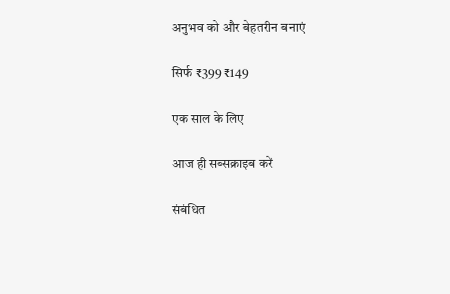अनुभव को और बेहतरीन बनाएं

सिर्फ ₹399 ₹149

एक साल के लिए

आज ही सब्सक्राइब करें

संबंधित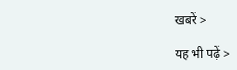खबरें >

यह भी पढ़ें >